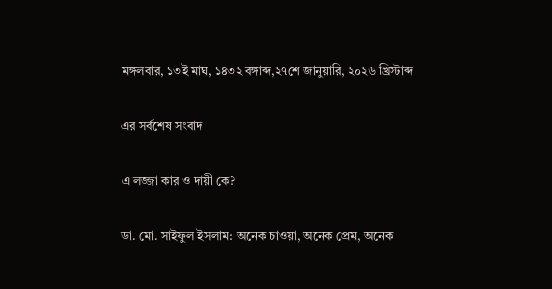মঙ্গলবার, ১৩ই মাঘ, ১৪৩২ বঙ্গাব্দ,২৭শে জানুয়ারি, ২০২৬ খ্রিস্টাব্দ

এর সর্বশেষ সংবাদ

এ লজ্জা কার ও দায়ী কে?

ডা. মো. সাইফুল ইসলাম: অনেক চাওয়া, অনেক প্রেম, অনেক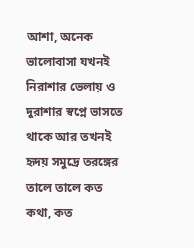আশা, অনেক ভালোবাসা যখনই নিরাশার ভেলায় ও দুরাশার স্বপ্নে ভাসতে থাকে আর তখনই হৃদয় সমুদ্রে তরঙ্গের তালে তালে কত কথা, কত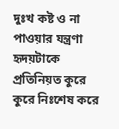দুঃখ কষ্ট ও না পাওয়ার যন্ত্রণা হৃদয়টাকে প্রতিনিয়ত কুরে কুরে নিঃশেষ করে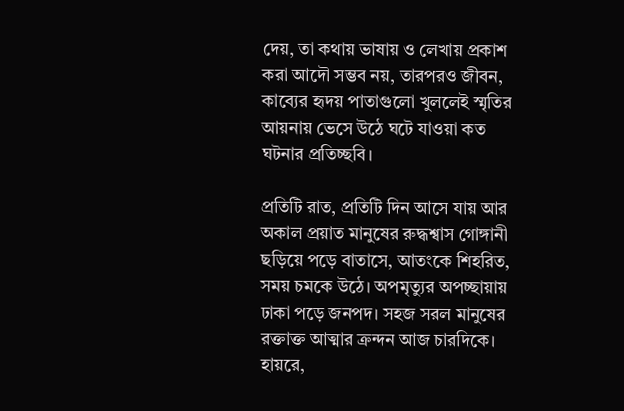দেয়, তা কথায় ভাষায় ও লেখায় প্রকাশ করা আদৌ সম্ভব নয়, তারপরও জীবন, কাব্যের হৃদয় পাতাগুলো খুললেই স্মৃতির আয়নায় ভেসে উঠে ঘটে যাওয়া কত ঘটনার প্রতিচ্ছবি।

প্রতিটি রাত, প্রতিটি দিন আসে যায় আর অকাল প্রয়াত মানুষের রুদ্ধশ্বাস গোঙ্গানী ছড়িয়ে পড়ে বাতাসে, আতংকে শিহরিত, সময় চমকে উঠে। অপমৃত্যুর অপচ্ছায়ায় ঢাকা পড়ে জনপদ। সহজ সরল মানুষের রক্তাক্ত আত্মার ক্রন্দন আজ চারদিকে। হায়রে,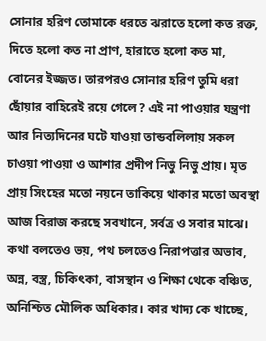সোনার হরিণ তোমাকে ধরতে ঝরাতে হলো কত রক্ত, দিতে হলো কত না প্রাণ, হারাতে হলো কত মা, বোনের ইজ্জত। তারপরও সোনার হরিণ তুমি ধরা ছোঁয়ার বাহিরেই রয়ে গেলে? এই না পাওয়ার যন্ত্রণা আর নিত্যদিনের ঘটে যাওয়া তান্ডবলিলায় সকল চাওয়া পাওয়া ও আশার প্রদীপ নিভু নিভু প্রায়। মৃত প্রায় সিংহের মতো নয়নে তাকিয়ে থাকার মতো অবস্থা আজ বিরাজ করছে সবখানে, সর্বত্র ও সবার মাঝে। কথা বলতেও ভয়, পথ চলতেও নিরাপত্তার অভাব, অন্ন, বস্ত্র, চিকিৎকা, বাসস্থান ও শিক্ষা থেকে বঞ্চিত, অনিশ্চিত মৌলিক অধিকার। কার খাদ্য কে খাচ্ছে,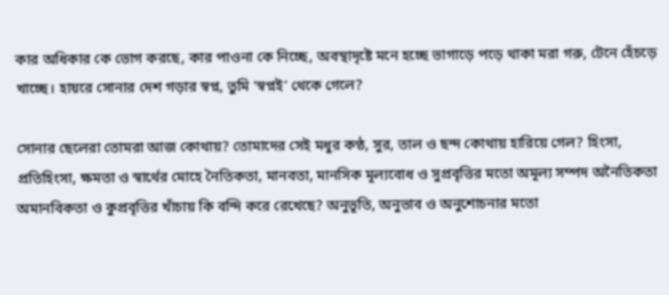কার অধিকার কে ভোগ করছে, কার পাওনা কে নিচ্ছে, অবস্থাদৃষ্টে মনে হচ্ছে ভাগাড়ে পড়ে থাকা মরা গরু, টেনে হেঁচড়ে খাচ্ছে। হায়রে সোনার দেশ গড়ার স্বপ্ন, তুমি ‘স্বপ্নই’ থেকে গেলে?

সোনার ছেলেরা তোমরা আজ কোথায়? তোমাদের সেই মধুর কণ্ঠ, সুর, তাল ও ছন্দ কোথায় হারিয়ে গেল? হিংসা, প্রতিহিংসা, ক্ষমতা ও স্বার্থের মোহে নৈতিকতা, মানবতা, মানসিক মূল্যবোধ ও সুপ্রবৃত্তির মতো অমূল্য সম্পদ অনৈতিকতা অমানবিকতা ও কুপ্রবৃত্তির খাঁচায় কি বন্দি করে রেখেছে? অনুভূতি, অনুভাব ও অনুশোচনার মতো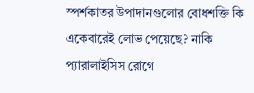স্পর্শকাতর উপাদানগুলোর বোধশক্তি কি একেবারেই লোভ পেয়েছে? নাকি প্যারালাইসিস রোগে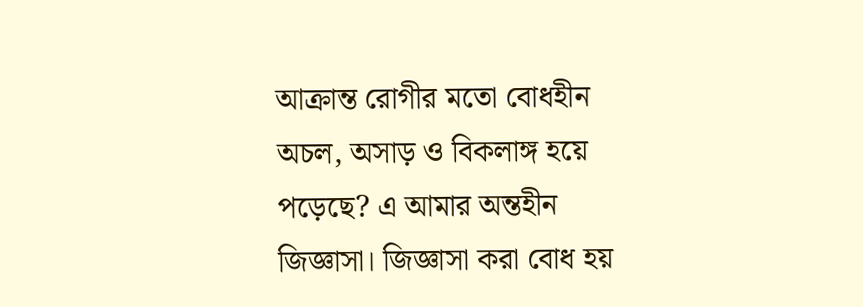আক্রান্ত রোগীর মতো বোধহীন অচল, অসাড় ও বিকলাঙ্গ হয়ে পড়েছে? এ আমার অন্তহীন জিজ্ঞাসা। জিজ্ঞাসা করা বোধ হয়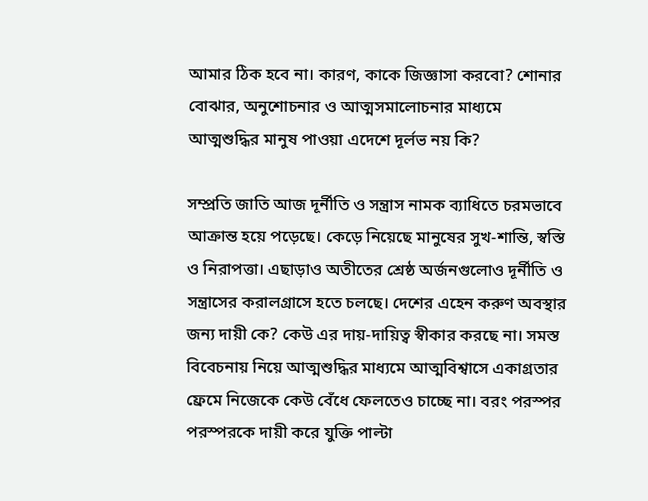আমার ঠিক হবে না। কারণ, কাকে জিজ্ঞাসা করবো? শোনার বোঝার, অনুশোচনার ও আত্মসমালোচনার মাধ্যমে আত্মশুদ্ধির মানুষ পাওয়া এদেশে দূর্লভ নয় কি?

সম্প্রতি জাতি আজ দূর্নীতি ও সন্ত্রাস নামক ব্যাধিতে চরমভাবে আক্রান্ত হয়ে পড়েছে। কেড়ে নিয়েছে মানুষের সুখ-শান্তি, স্বস্তি ও নিরাপত্তা। এছাড়াও অতীতের শ্রেষ্ঠ অর্জনগুলোও দূর্নীতি ও সন্ত্রাসের করালগ্রাসে হতে চলছে। দেশের এহেন করুণ অবস্থার জন্য দায়ী কে? কেউ এর দায়-দায়িত্ব স্বীকার করছে না। সমস্ত বিবেচনায় নিয়ে আত্মশুদ্ধির মাধ্যমে আত্মবিশ্বাসে একাগ্রতার ফ্রেমে নিজেকে কেউ বেঁধে ফেলতেও চাচ্ছে না। বরং পরস্পর পরস্পরকে দায়ী করে যুক্তি পাল্টা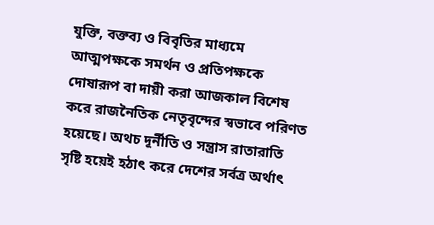যুক্তি, বক্তব্য ও বিবৃতির মাধ্যমে আত্মপক্ষকে সমর্থন ও প্রতিপক্ষকে দোষারূপ বা দায়ী করা আজকাল বিশেষ করে রাজনৈতিক নেতৃবৃন্দের স্বভাবে পরিণত হয়েছে। অথচ দূর্নীতি ও সন্ত্রাস রাতারাতি সৃষ্টি হয়েই হঠাৎ করে দেশের সর্বত্র অর্থাৎ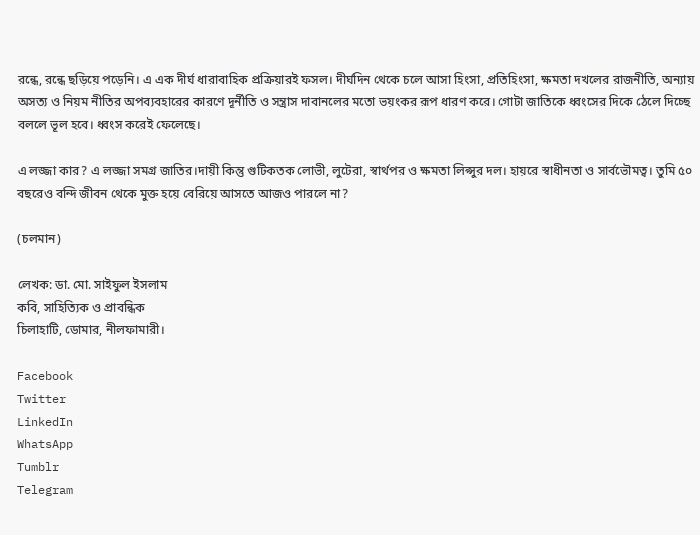রন্ধে, রন্ধে ছড়িয়ে পড়েনি। এ এক দীর্ঘ ধারাবাহিক প্রক্রিয়ারই ফসল। দীর্ঘদিন থেকে চলে আসা হিংসা, প্রতিহিংসা, ক্ষমতা দখলের রাজনীতি, অন্যায় অসত্য ও নিয়ম নীতির অপব্যবহারের কারণে দূর্নীতি ও সন্ত্রাস দাবানলের মতো ভয়ংকর রূপ ধারণ করে। গোটা জাতিকে ধ্বংসের দিকে ঠেলে দিচ্ছে বললে ভূল হবে। ধ্বংস করেই ফেলেছে।

এ লজ্জা কার? এ লজ্জা সমগ্র জাতির।দায়ী কিন্তু গুটিকতক লোভী, লুটেরা, স্বার্থপর ও ক্ষমতা লিপ্সুর দল। হায়রে স্বাধীনতা ও সার্বভৌমত্ব। তুমি ৫০ বছরেও বন্দি জীবন থেকে মুক্ত হয়ে বেরিয়ে আসতে আজও পারলে না?

(চলমান)

লেখক: ডা. মো. সাইফুল ইসলাম
কবি, সাহিত্যিক ও প্রাবন্ধিক
চিলাহাটি, ডোমার, নীলফামারী।

Facebook
Twitter
LinkedIn
WhatsApp
Tumblr
Telegram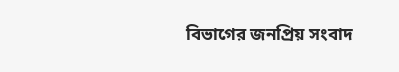বিভাগের জনপ্রিয় সংবাদ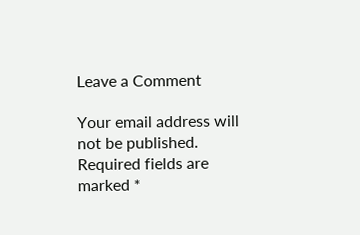Leave a Comment

Your email address will not be published. Required fields are marked *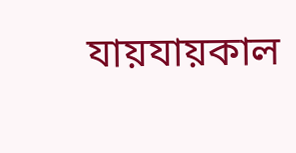যায়যায়কাল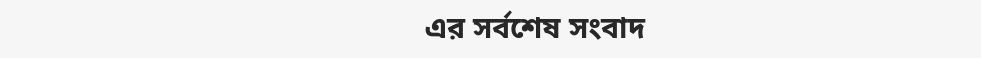এর সর্বশেষ সংবাদ